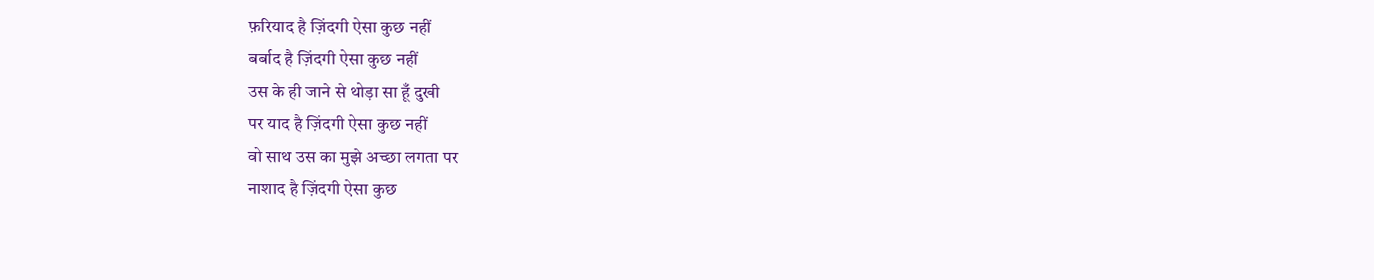फ़रियाद है ज़िंदगी ऐसा कुछ नहीं
बर्बाद है ज़िंदगी ऐसा कुछ नहीं
उस के ही जाने से थोड़ा सा हूँ दुखी
पर याद है ज़िंदगी ऐसा कुछ नहीं
वो साथ उस का मुझे अच्छा लगता पर
नाशाद है ज़िंदगी ऐसा कुछ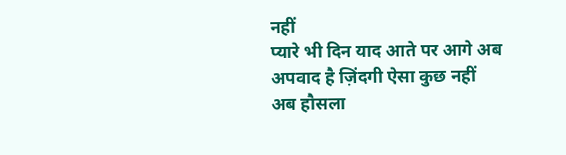नहीं
प्यारे भी दिन याद आते पर आगे अब
अपवाद है ज़िंदगी ऐसा कुछ नहीं
अब हौसला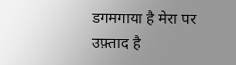डगमगाया है मेरा पर
उफ़्ताद है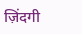ज़िंदगी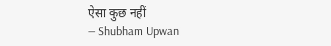ऐसा कुछ नहीं
— Shubham Upwan